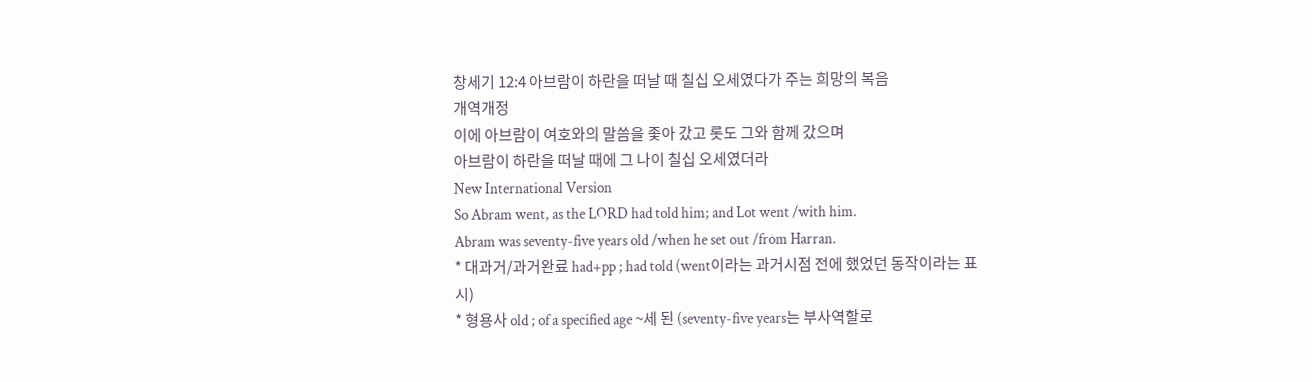창세기 12:4 아브람이 하란을 떠날 때 칠십 오세였다가 주는 희망의 복음
개역개정
이에 아브람이 여호와의 말씀을 좇아 갔고 롯도 그와 함께 갔으며
아브람이 하란을 떠날 때에 그 나이 칠십 오세였더라
New International Version
So Abram went, as the LORD had told him; and Lot went /with him.
Abram was seventy-five years old /when he set out /from Harran.
* 대과거/과거완료 had+pp ; had told (went이라는 과거시점 전에 했었던 동작이라는 표시)
* 형용사 old ; of a specified age ~세 된 (seventy-five years는 부사역할로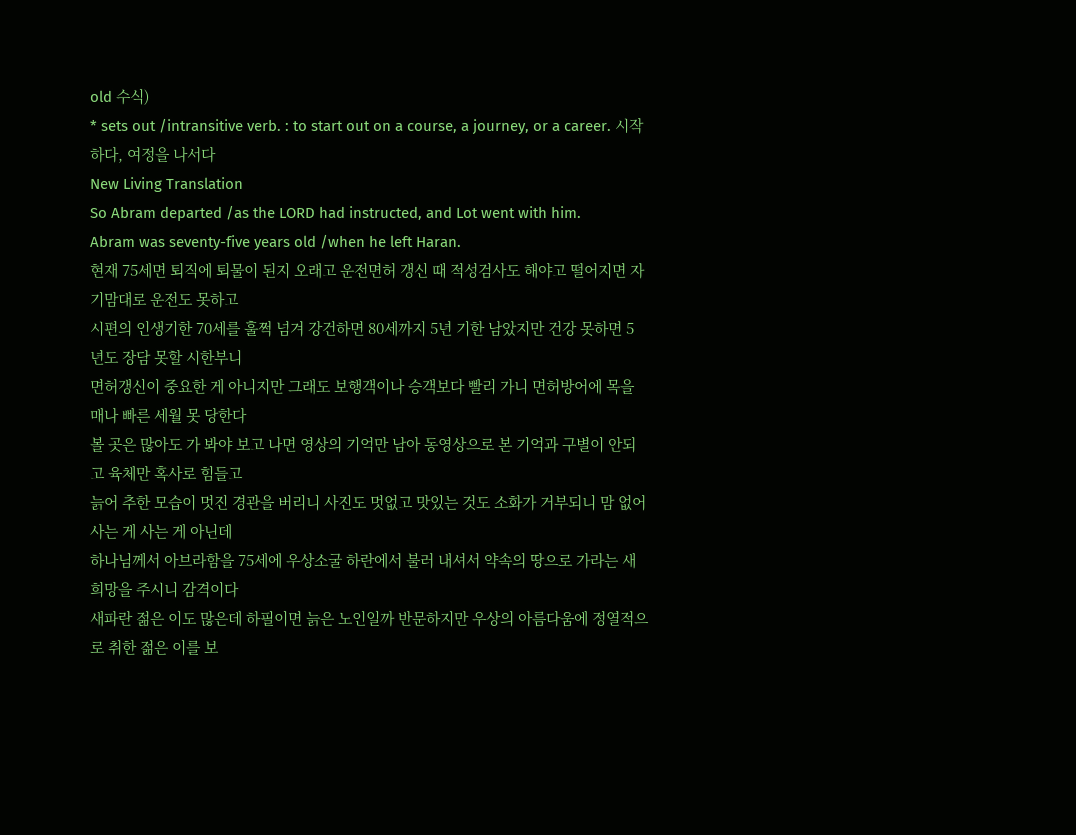old 수식)
* sets out /intransitive verb. : to start out on a course, a journey, or a career. 시작하다, 여정을 나서다
New Living Translation
So Abram departed /as the LORD had instructed, and Lot went with him.
Abram was seventy-five years old /when he left Haran.
현재 75세면 퇴직에 퇴물이 된지 오래고 운전면허 갱신 때 적성검사도 해야고 떨어지면 자기맘대로 운전도 못하고
시편의 인생기한 70세를 훌쩍 넘겨 강건하면 80세까지 5년 기한 남았지만 건강 못하면 5 년도 장담 못할 시한부니
면허갱신이 중요한 게 아니지만 그래도 보행객이나 승객보다 빨리 가니 면허방어에 목을 매나 빠른 세월 못 당한다
볼 곳은 많아도 가 봐야 보고 나면 영상의 기억만 남아 동영상으로 본 기억과 구별이 안되고 육체만 혹사로 힘들고
늙어 추한 모습이 멋진 경관을 버리니 사진도 멋없고 맛있는 것도 소화가 거부되니 맘 없어 사는 게 사는 게 아닌데
하나님께서 아브라함을 75세에 우상소굴 하란에서 불러 내셔서 약속의 땅으로 가라는 새 희망을 주시니 감격이다
새파란 젊은 이도 많은데 하필이면 늙은 노인일까 반문하지만 우상의 아름다움에 정열적으로 취한 젊은 이를 보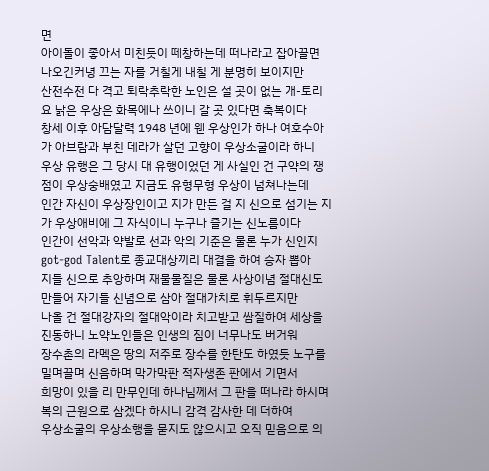면
아이돌이 좋아서 미친듯이 떼창하는데 떠나라고 잡아끌면 나오긴커녕 끄는 자를 거칠게 내칠 게 분명히 보이지만
산전수전 다 격고 퇴락추락한 노인은 설 곳이 없는 개-토리요 낡은 우상은 화목에나 쓰이니 갈 곳 있다면 축복이다
창세 이후 아담달력 1948 년에 웬 우상인가 하나 여호수아가 아브람과 부친 데라가 살던 고향이 우상소굴이라 하니
우상 유행은 그 당시 대 유행이었던 게 사실인 건 구약의 쟁점이 우상숭배였고 지금도 유형무형 우상이 넘쳐나는데
인간 자신이 우상장인이고 지가 만든 걸 지 신으로 섬기는 지가 우상애비에 그 자식이니 누구나 즐기는 신노름이다
인간이 선악과 약발로 선과 악의 기준은 물론 누가 신인지 got-god Talent로 종교대상끼리 대결을 하여 승자 뽑아
지들 신으로 추앙하며 재물물질은 물론 사상이념 절대신도 만들어 자기들 신념으로 삼아 절대가치로 휘두르지만
나올 건 절대강자의 절대악이라 치고받고 쌈질하여 세상을 진동하니 노약노인들은 인생의 짐이 너무나도 버거워
장수촌의 라멕은 땅의 저주로 장수를 한탄도 하였듯 노구를 밀며끌며 신음하며 막가막판 적자생존 판에서 기면서
희망이 있을 리 만무인데 하나님께서 그 판을 떠나라 하시며 복의 근원으로 삼겠다 하시니 감격 감사한 데 더하여
우상소굴의 우상소행을 묻지도 않으시고 오직 믿음으로 의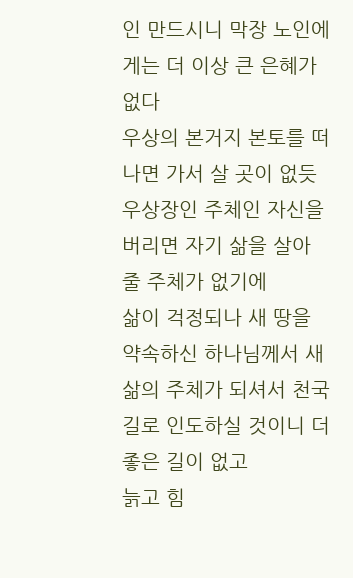인 만드시니 막장 노인에게는 더 이상 큰 은혜가 없다
우상의 본거지 본토를 떠나면 가서 살 곳이 없듯 우상장인 주체인 자신을 버리면 자기 삶을 살아 줄 주체가 없기에
삶이 걱정되나 새 땅을 약속하신 하나님께서 새 삶의 주체가 되셔서 천국 길로 인도하실 것이니 더 좋은 길이 없고
늙고 힘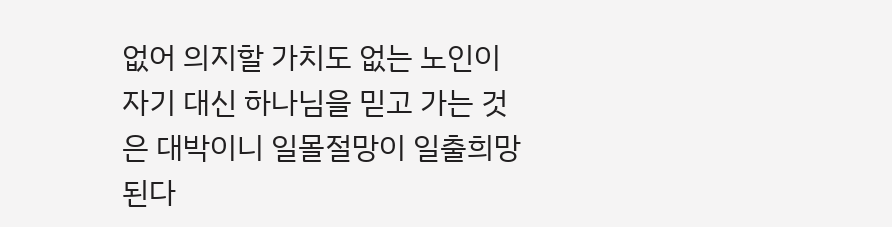없어 의지할 가치도 없는 노인이 자기 대신 하나님을 믿고 가는 것은 대박이니 일몰절망이 일출희망 된다